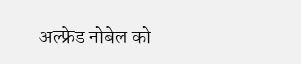अल्फ्रेड नोबेल को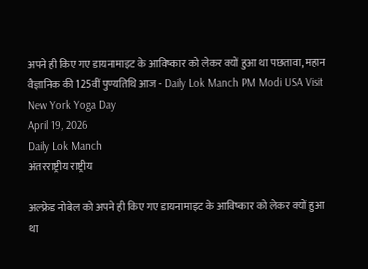अपने ही किए गए डायनामाइट के आविष्कार को लेकर क्यों हुआ था पछतावा, महान वैज्ञानिक की 125वीं पुण्यतिथि आज - Daily Lok Manch PM Modi USA Visit New York Yoga Day
April 19, 2026
Daily Lok Manch
अंतरराष्ट्रीय राष्ट्रीय

अल्फ्रेड नोबेल को अपने ही किए गए डायनामाइट के आविष्कार को लेकर क्यों हुआ था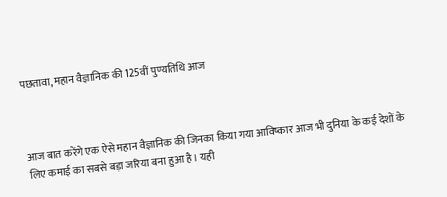पछतावा, महान वैज्ञानिक की 125वीं पुण्यतिथि आज



आज बात करेंगे एक ऐसे महान वैज्ञानिक की जिनका किया गया आविष्कार आज भी दुनिया के कई देशों के लिए कमाई का सबसे बड़ा जरिया बना हुआ है। यही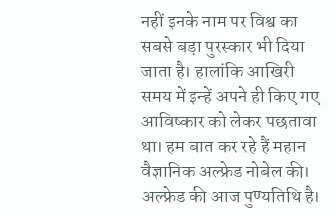नहीं इनके नाम पर विश्व का सबसे बड़ा पुरस्कार भी दिया जाता है। हालांकि आखिरी समय में इन्हें अपने ही किए गए आविष्कार को लेकर पछतावा था। हम बात कर रहे हैं महान वैज्ञानिक अल्फ्रेड नोबेल की। अल्फ्रेड की आज पुण्यतिथि है।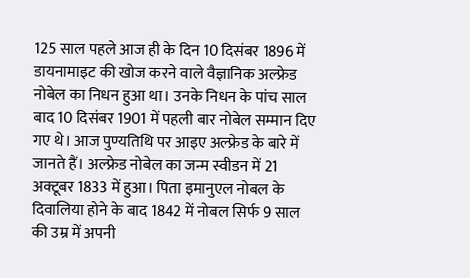125 साल पहले आज ही के दिन 10 दिसंबर 1896 में डायनामाइट की खोज करने वाले वैज्ञानिक अल्फ्रेड नोबेल का निधन हुआ था। उनके निधन के पांच साल बाद 10 दिसंबर 1901 में पहली बार नोबेल सम्मान दिए गए थे। आज पुण्यतिथि पर आइए अल्फ्रेड के बारे में जानते हैं। अल्फ्रेड नोबेल का जन्म स्वीडन में 21 अक्टूबर 1833 में हुआ। पिता इमानुएल नोबल के दिवालिया होने के बाद 1842 में नोबल सिर्फ 9 साल की उम्र में अपनी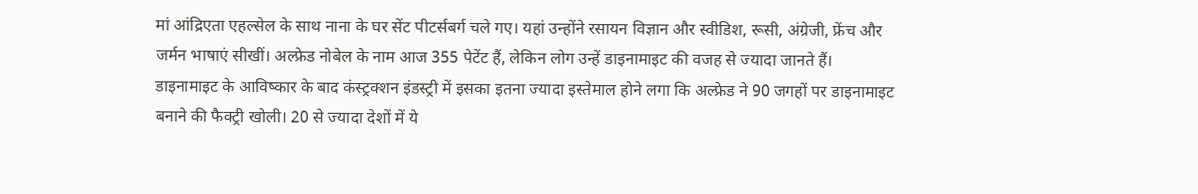मां आंद्रिएता एहल्सेल के साथ नाना के घर सेंट पीटर्सबर्ग चले गए। यहां उन्होंने रसायन विज्ञान और स्वीडिश, रूसी, अंग्रेजी, फ्रेंच और जर्मन भाषाएं सीखीं। अल्फ्रेड नोबेल के नाम आज 355 पेटेंट हैं, लेकिन लोग उन्हें डाइनामाइट की वजह से ज्यादा जानते हैं। डाइनामाइट के आविष्कार के बाद कंस्ट्रक्शन इंडस्ट्री में इसका इतना ज्यादा इस्तेमाल होने लगा कि अल्फ्रेड ने 90 जगहों पर डाइनामाइट बनाने की फैक्ट्री खोली। 20 से ज्यादा देशों में ये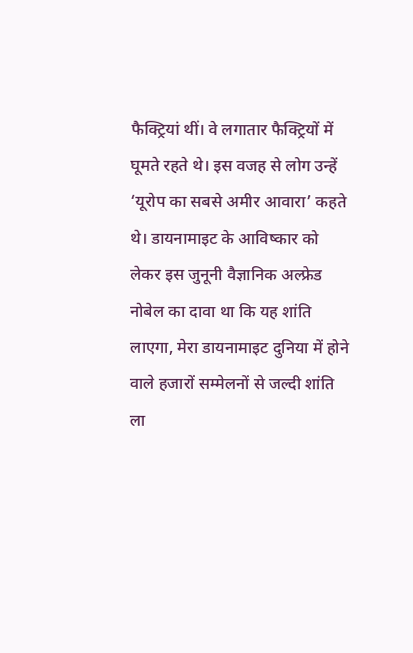फैक्ट्रियां थीं। वे लगातार फैक्ट्रियों में घूमते रहते थे। इस वजह से लोग उन्हें ‘यूरोप का सबसे अमीर आवारा’ कहते थे। डायनामाइट के आविष्कार को लेकर इस जुनूनी वैज्ञानिक अल्फ्रेड नोबेल का दावा था कि यह शांति लाएगा, मेरा डायनामाइट दुनिया में होने वाले हजारों सम्मेलनों से जल्दी शांति ला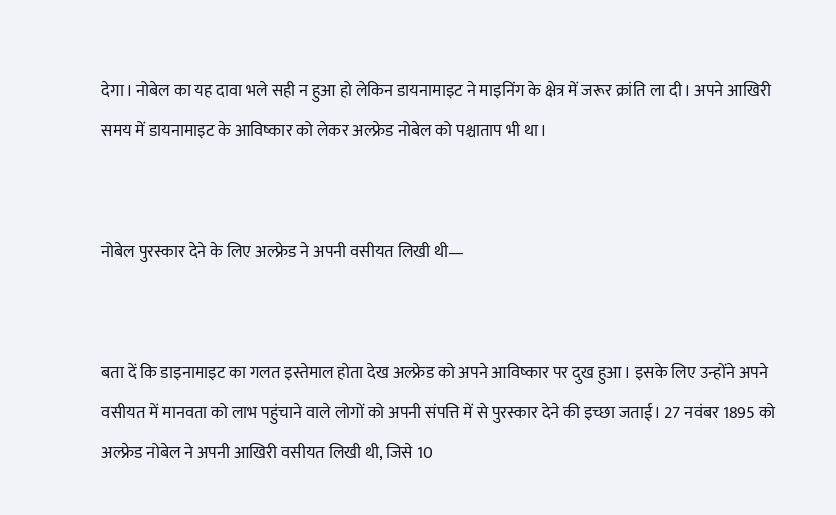देगा। नोबेल का यह दावा भले सही न हुआ हो लेकिन डायनामाइट ने माइनिंग के क्षेत्र में जरूर क्रांति ला दी। अपने आखिरी समय में डायनामाइट के आविष्कार को लेकर अल्फ्रेड नोबेल को पश्चाताप भी था।


नोबेल पुरस्कार देने के लिए अल्फ्रेड ने अपनी वसीयत लिखी थी—


बता दें कि डाइनामाइट का गलत इस्तेमाल होता देख अल्फ्रेड को अपने आविष्कार पर दुख हुआ। इसके लिए उन्होंने अपने वसीयत में मानवता को लाभ पहुंचाने वाले लोगों को अपनी संपत्ति में से पुरस्कार देने की इच्छा जताई। 27 नवंबर 1895 को अल्फ्रेड नोबेल ने अपनी आखिरी वसीयत लिखी थी, जिसे 10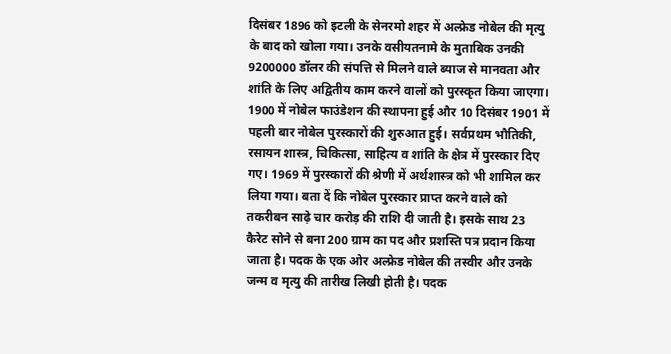दिसंबर 1896 को इटली के सेनरमो शहर में अल्फ्रेड नोबेल की मृत्यु के बाद को खोला गया। उनके वसीयतनामे के मुताबिक उनकी 9200000 डॉलर की संपत्ति से मिलने वाले ब्याज से मानवता और शांति के लिए अद्वितीय काम करने वालों को पुरस्कृत किया जाएगा। 1900 में नोबेल फाउंडेशन की स्थापना हुई और 10 दिसंबर 1901 में पहली बार नोबेल पुरस्कारों की शुरुआत हुई। सर्वप्रथम भौतिकी, रसायन शास्त्र, चिकित्सा, साहित्य व शांति के क्षेत्र में पुरस्कार दिए गए। 1969 में पुरस्कारों की श्रेणी में अर्थशास्त्र को भी शामिल कर लिया गया। बता दें कि नोबेल पुरस्कार प्राप्त करने वाले को तकरीबन साढ़े चार करोड़ की राशि दी जाती है। इसके साथ 23 कैरेट सोने से बना 200 ग्राम का पद और प्रशस्ति पत्र प्रदान किया जाता है। पदक के एक ओर अल्फ्रेड नोबेल की तस्वीर और उनके जन्म व मृत्यु की तारीख लिखी होती है। पदक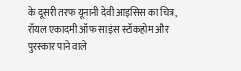के दूसरी तरफ यूनानी देवी आइसिस का चित्र, रॉयल एकादमी ऑफ साइंस स्टॉकहोम और पुरस्कार पाने वाले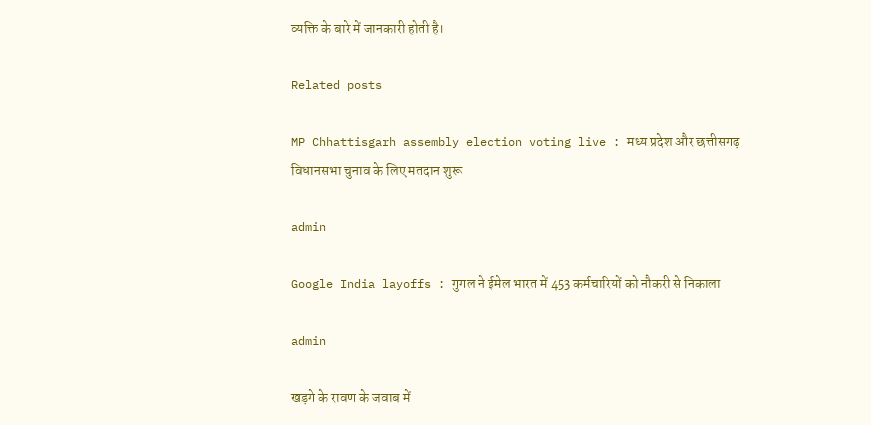व्यक्ति के बारे में जानकारी होती है।

Related posts

MP Chhattisgarh assembly election voting live : मध्य प्रदेश और छत्तीसगढ़ विधानसभा चुनाव के लिए मतदान शुरू

admin

Google India layoffs : गुगल ने ईमेल भारत में 453 कर्मचारियों को नौकरी से निकाला

admin

खड़गे के रावण के जवाब में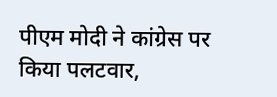पीएम मोदी ने कांग्रेस पर किया पलटवार,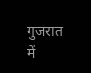गुजरात में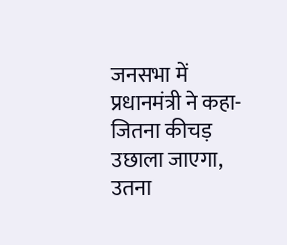जनसभा में प्रधानमंत्री ने कहा- जितना कीचड़ उछाला जाएगा, उतना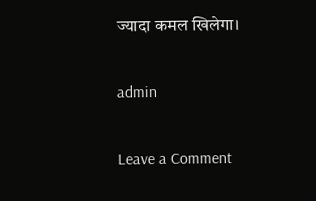ज्यादा कमल खिलेगा।

admin

Leave a Comment